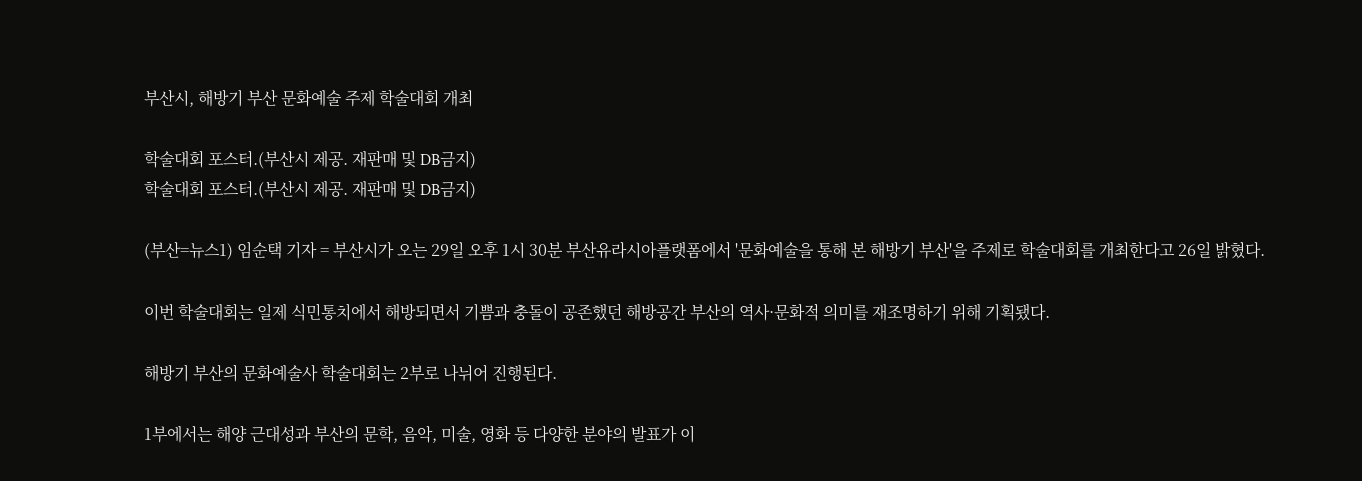부산시, 해방기 부산 문화예술 주제 학술대회 개최

학술대회 포스터.(부산시 제공. 재판매 및 DB금지)
학술대회 포스터.(부산시 제공. 재판매 및 DB금지)

(부산=뉴스1) 임순택 기자 = 부산시가 오는 29일 오후 1시 30분 부산유라시아플랫폼에서 '문화예술을 통해 본 해방기 부산'을 주제로 학술대회를 개최한다고 26일 밝혔다.

이번 학술대회는 일제 식민통치에서 해방되면서 기쁨과 충돌이 공존했던 해방공간 부산의 역사·문화적 의미를 재조명하기 위해 기획됐다.

해방기 부산의 문화예술사 학술대회는 2부로 나뉘어 진행된다.

1부에서는 해양 근대성과 부산의 문학, 음악, 미술, 영화 등 다양한 분야의 발표가 이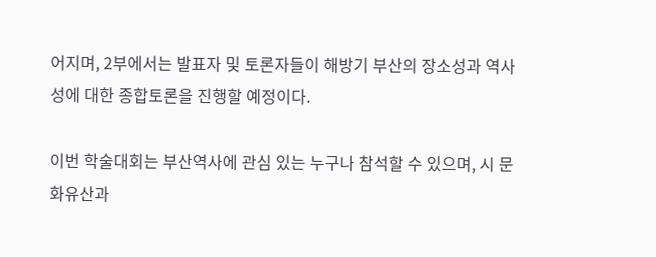어지며, 2부에서는 발표자 및 토론자들이 해방기 부산의 장소성과 역사성에 대한 종합토론을 진행할 예정이다.

이번 학술대회는 부산역사에 관심 있는 누구나 참석할 수 있으며, 시 문화유산과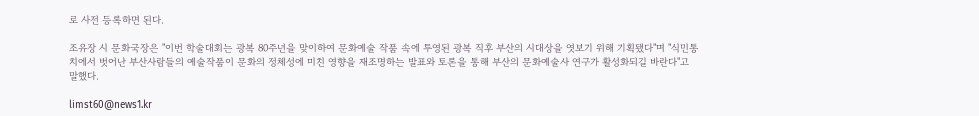로 사전 등록하면 된다.

조유장 시 문화국장은 "이번 학술대회는 광복 80주년을 맞이하여 문화예술 작품 속에 투영된 광복 직후 부산의 시대상을 엿보기 위해 기획됐다"며 "식민통치에서 벗어난 부산사람들의 예술작품이 문화의 정체성에 미친 영향을 재조명하는 발표와 토론을 통해 부산의 문화예술사 연구가 활성화되길 바란다"고 말했다.

limst60@news1.kr